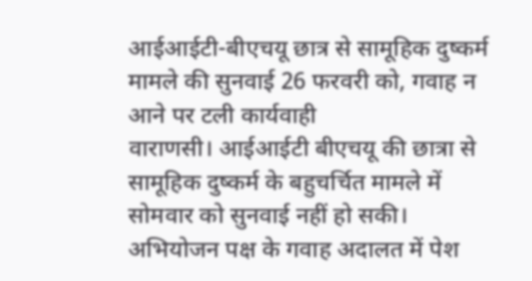आईआईटी-बीएचयू छात्र से सामूहिक दुष्कर्म मामले की सुनवाई 26 फरवरी को, गवाह न आने पर टली कार्यवाही
वाराणसी। आईआईटी बीएचयू की छात्रा से सामूहिक दुष्कर्म के बहुचर्चित मामले में सोमवार को सुनवाई नहीं हो सकी। अभियोजन पक्ष के गवाह अदालत में पेश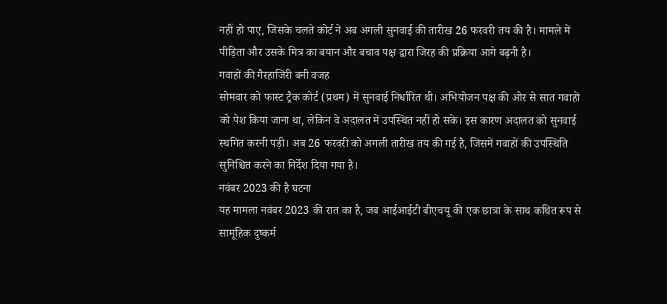नहीं हो पाए, जिसके चलते कोर्ट ने अब अगली सुनवाई की तारीख 26 फरवरी तय की है। मामले में पीड़िता और उसके मित्र का बयान और बचाव पक्ष द्वारा जिरह की प्रक्रिया आगे बढ़नी है।
गवाहों की गैरहाजिरी बनी वजह
सोमवार को फास्ट ट्रैक कोर्ट (प्रथम) में सुनवाई निर्धारित थी। अभियोजन पक्ष की ओर से सात गवाहों को पेश किया जाना था, लेकिन वे अदालत में उपस्थित नहीं हो सके। इस कारण अदालत को सुनवाई स्थगित करनी पड़ी। अब 26 फरवरी को अगली तारीख तय की गई है, जिसमें गवाहों की उपस्थिति सुनिश्चित करने का निर्देश दिया गया है।
नवंबर 2023 की है घटना
यह मामला नवंबर 2023 की रात का है, जब आईआईटी बीएचयू की एक छात्रा के साथ कथित रूप से सामूहिक दुष्कर्म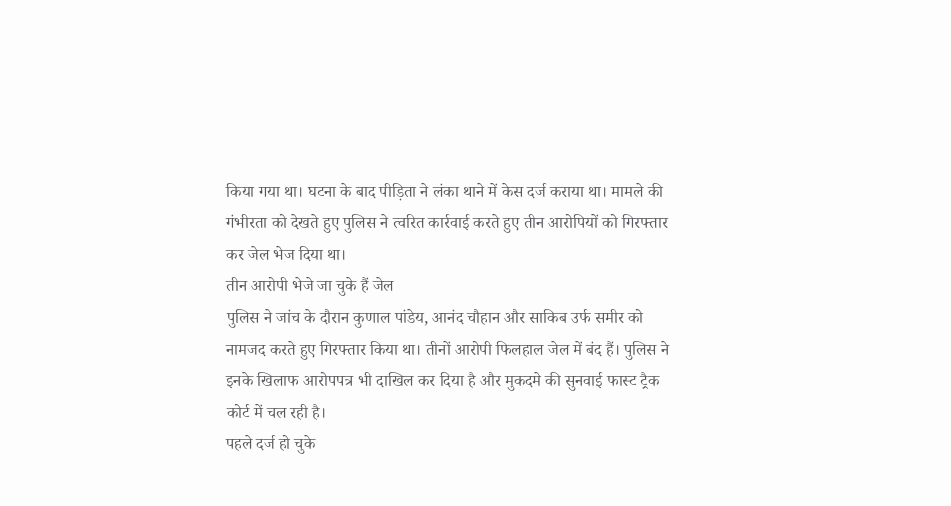किया गया था। घटना के बाद पीड़िता ने लंका थाने में केस दर्ज कराया था। मामले की गंभीरता को देखते हुए पुलिस ने त्वरित कार्रवाई करते हुए तीन आरोपियों को गिरफ्तार कर जेल भेज दिया था।
तीन आरोपी भेजे जा चुके हैं जेल
पुलिस ने जांच के दौरान कुणाल पांडेय, आनंद चौहान और साकिब उर्फ समीर को नामजद करते हुए गिरफ्तार किया था। तीनों आरोपी फिलहाल जेल में बंद हैं। पुलिस ने इनके खिलाफ आरोपपत्र भी दाखिल कर दिया है और मुकदमे की सुनवाई फास्ट ट्रैक कोर्ट में चल रही है।
पहले दर्ज हो चुके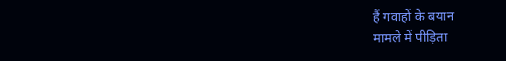हैं गवाहों के बयान
मामले में पीड़िता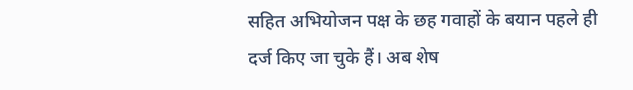सहित अभियोजन पक्ष के छह गवाहों के बयान पहले ही दर्ज किए जा चुके हैं। अब शेष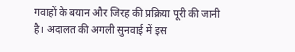गवाहों के बयान और जिरह की प्रक्रिया पूरी की जानी है। अदालत की अगली सुनवाई में इस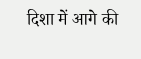दिशा में आगे की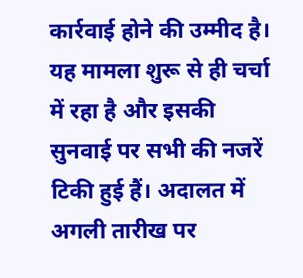कार्रवाई होने की उम्मीद है।
यह मामला शुरू से ही चर्चा में रहा है और इसकी सुनवाई पर सभी की नजरें टिकी हुई हैं। अदालत में अगली तारीख पर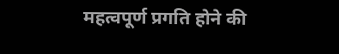महत्वपूर्ण प्रगति होने की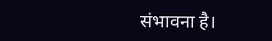संभावना है।